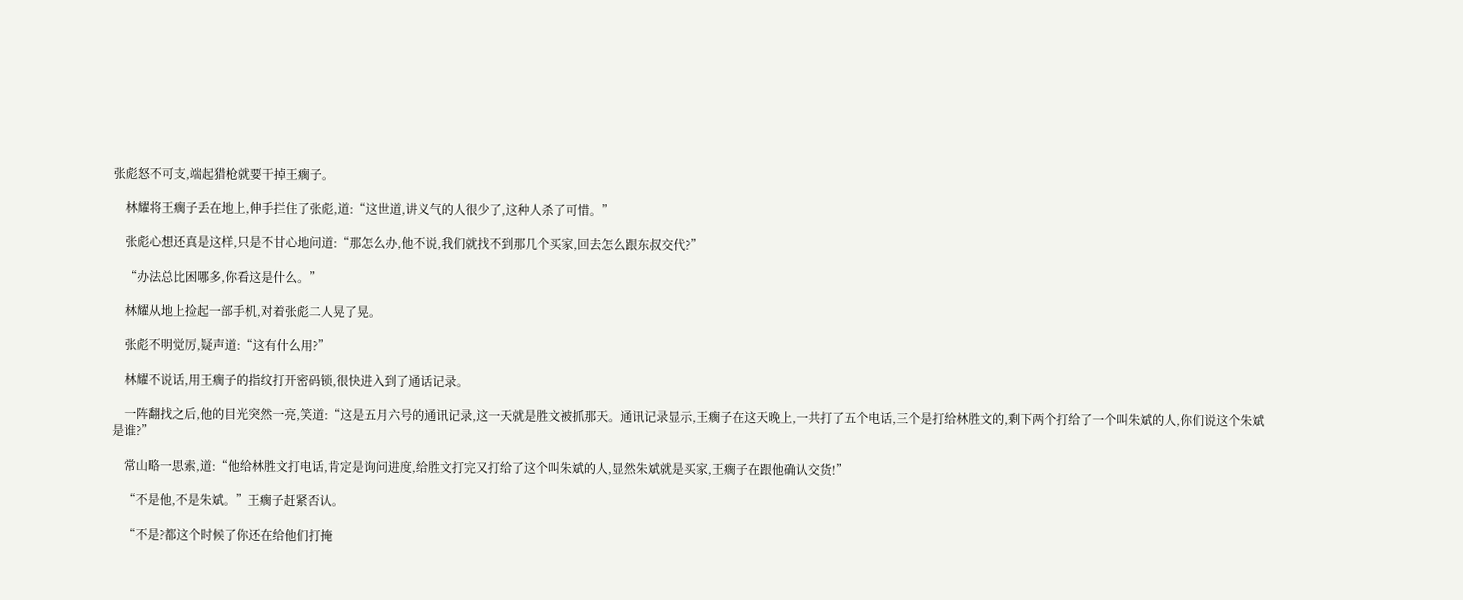张彪怒不可支,端起猎枪就要干掉王瘸子。

    林耀将王瘸子丢在地上,伸手拦住了张彪,道:“这世道,讲义气的人很少了,这种人杀了可惜。”

    张彪心想还真是这样,只是不甘心地问道:“那怎么办,他不说,我们就找不到那几个买家,回去怎么跟东叔交代?”

    “办法总比困哪多,你看这是什么。”

    林耀从地上捡起一部手机,对着张彪二人晃了晃。

    张彪不明觉厉,疑声道:“这有什么用?”

    林耀不说话,用王瘸子的指纹打开密码锁,很快进入到了通话记录。

    一阵翻找之后,他的目光突然一亮,笑道:“这是五月六号的通讯记录,这一天就是胜文被抓那天。通讯记录显示,王瘸子在这天晚上,一共打了五个电话,三个是打给林胜文的,剩下两个打给了一个叫朱斌的人,你们说这个朱斌是谁?”

    常山略一思索,道:“他给林胜文打电话,肯定是询问进度,给胜文打完又打给了这个叫朱斌的人,显然朱斌就是买家,王瘸子在跟他确认交货!”

    “不是他,不是朱斌。”王瘸子赶紧否认。

    “不是?都这个时候了你还在给他们打掩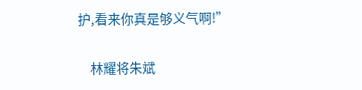护,看来你真是够义气啊!”

    林耀将朱斌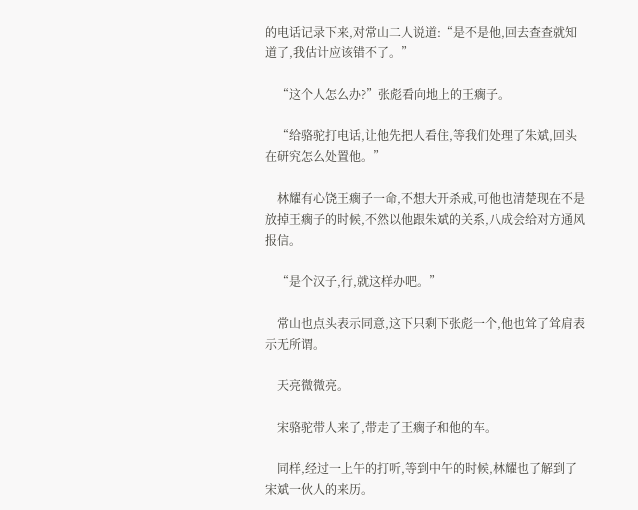的电话记录下来,对常山二人说道:“是不是他,回去查查就知道了,我估计应该错不了。”

    “这个人怎么办?”张彪看向地上的王瘸子。

    “给骆驼打电话,让他先把人看住,等我们处理了朱斌,回头在研究怎么处置他。”

    林耀有心饶王瘸子一命,不想大开杀戒,可他也清楚现在不是放掉王瘸子的时候,不然以他跟朱斌的关系,八成会给对方通风报信。

    “是个汉子,行,就这样办吧。”

    常山也点头表示同意,这下只剩下张彪一个,他也耸了耸肩表示无所谓。

    天亮微微亮。

    宋骆驼带人来了,带走了王瘸子和他的车。

    同样,经过一上午的打听,等到中午的时候,林耀也了解到了宋斌一伙人的来历。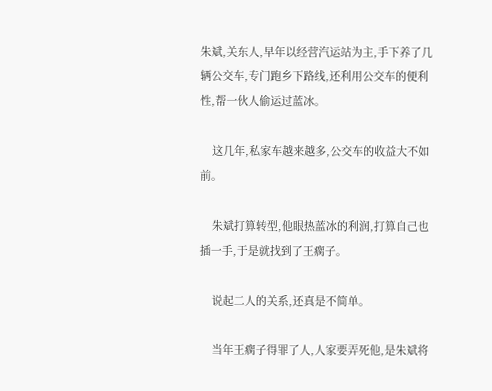朱斌,关东人,早年以经营汽运站为主,手下养了几辆公交车,专门跑乡下路线,还利用公交车的便利性,帮一伙人偷运过蓝冰。

    这几年,私家车越来越多,公交车的收益大不如前。

    朱斌打算转型,他眼热蓝冰的利润,打算自己也插一手,于是就找到了王瘸子。

    说起二人的关系,还真是不简单。

    当年王瘸子得罪了人,人家要弄死他,是朱斌将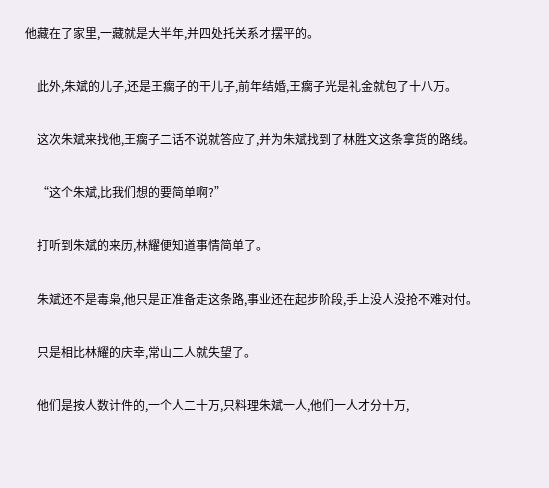他藏在了家里,一藏就是大半年,并四处托关系才摆平的。

    此外,朱斌的儿子,还是王瘸子的干儿子,前年结婚,王瘸子光是礼金就包了十八万。

    这次朱斌来找他,王瘸子二话不说就答应了,并为朱斌找到了林胜文这条拿货的路线。

    “这个朱斌,比我们想的要简单啊?”

    打听到朱斌的来历,林耀便知道事情简单了。

    朱斌还不是毒枭,他只是正准备走这条路,事业还在起步阶段,手上没人没抢不难对付。

    只是相比林耀的庆幸,常山二人就失望了。

    他们是按人数计件的,一个人二十万,只料理朱斌一人,他们一人才分十万,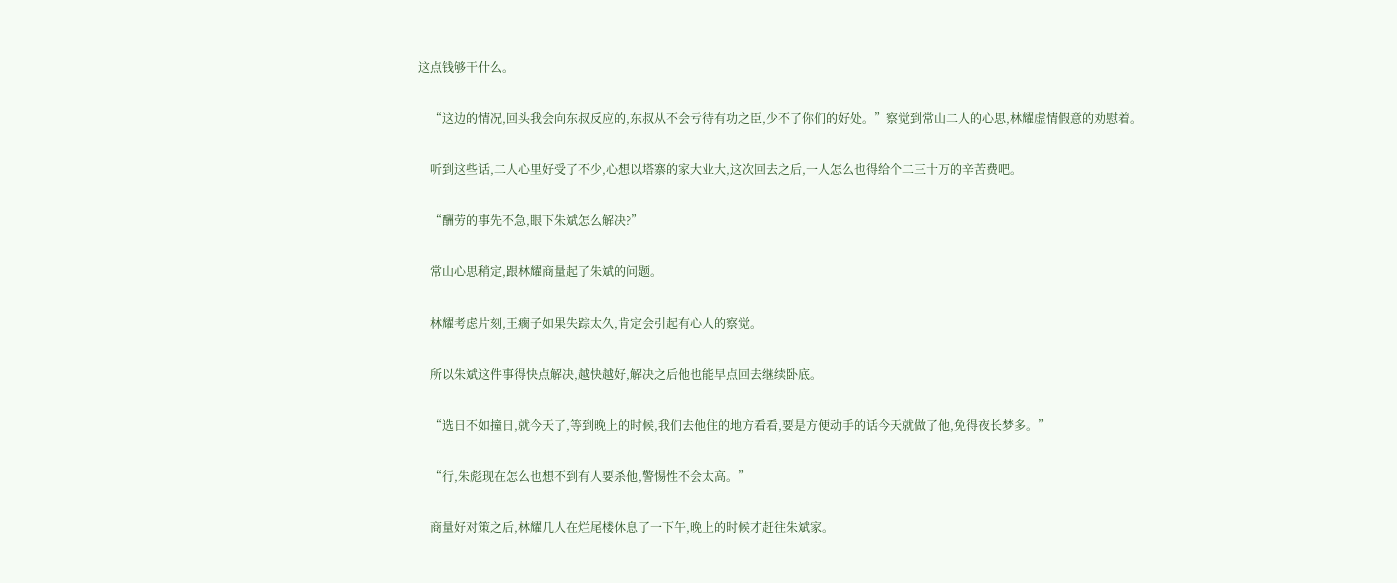这点钱够干什么。

    “这边的情况,回头我会向东叔反应的,东叔从不会亏待有功之臣,少不了你们的好处。”察觉到常山二人的心思,林耀虚情假意的劝慰着。

    听到这些话,二人心里好受了不少,心想以塔寨的家大业大,这次回去之后,一人怎么也得给个二三十万的辛苦费吧。

    “酬劳的事先不急,眼下朱斌怎么解决?”

    常山心思稍定,跟林耀商量起了朱斌的问题。

    林耀考虑片刻,王瘸子如果失踪太久,肯定会引起有心人的察觉。

    所以朱斌这件事得快点解决,越快越好,解决之后他也能早点回去继续卧底。

    “选日不如撞日,就今天了,等到晚上的时候,我们去他住的地方看看,要是方便动手的话今天就做了他,免得夜长梦多。”

    “行,朱彪现在怎么也想不到有人要杀他,警惕性不会太高。”

    商量好对策之后,林耀几人在烂尾楼休息了一下午,晚上的时候才赶往朱斌家。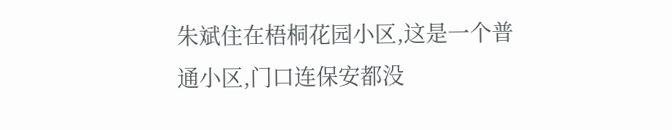朱斌住在梧桐花园小区,这是一个普通小区,门口连保安都没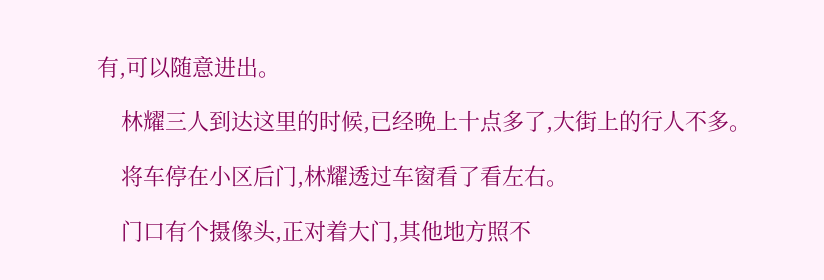有,可以随意进出。

    林耀三人到达这里的时候,已经晚上十点多了,大街上的行人不多。

    将车停在小区后门,林耀透过车窗看了看左右。

    门口有个摄像头,正对着大门,其他地方照不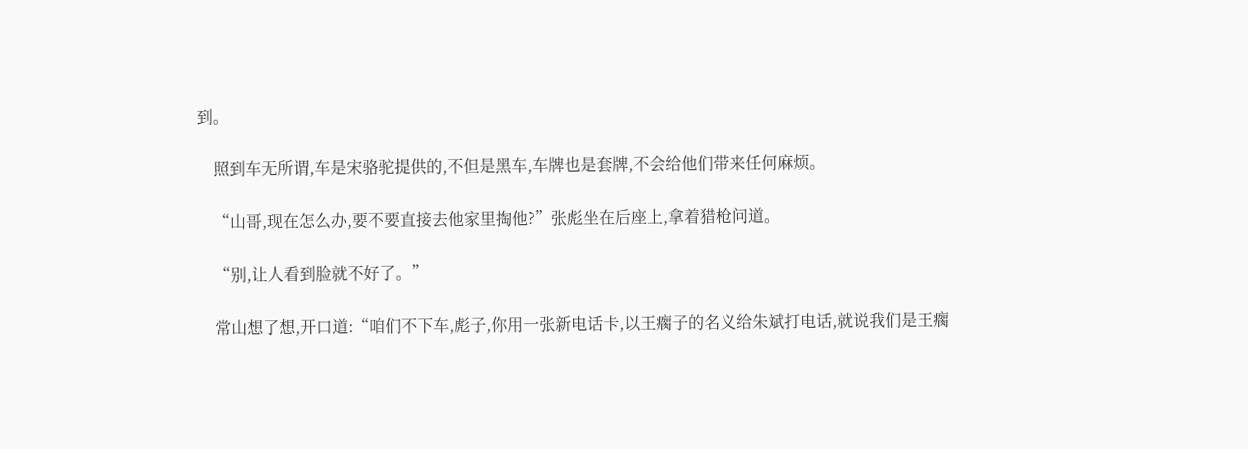到。

    照到车无所谓,车是宋骆驼提供的,不但是黑车,车牌也是套牌,不会给他们带来任何麻烦。

    “山哥,现在怎么办,要不要直接去他家里掏他?”张彪坐在后座上,拿着猎枪问道。

    “别,让人看到脸就不好了。”

    常山想了想,开口道:“咱们不下车,彪子,你用一张新电话卡,以王瘸子的名义给朱斌打电话,就说我们是王瘸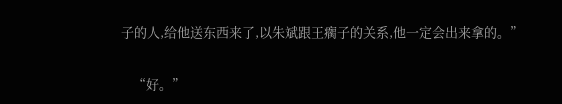子的人,给他送东西来了,以朱斌跟王瘸子的关系,他一定会出来拿的。”

    “好。”